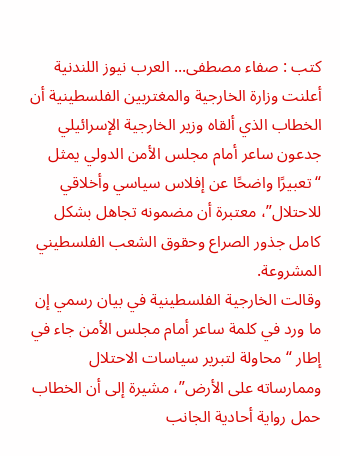كتب : صفاء مصطفى... العرب نيوز اللندنية
أعلنت وزارة الخارجية والمغتربين الفلسطينية أن الخطاب الذي ألقاه وزير الخارجية الإسرائيلي جدعون ساعر أمام مجلس الأمن الدولي يمثل “تعبيرًا واضحًا عن إفلاس سياسي وأخلاقي للاحتلال”، معتبرة أن مضمونه تجاهل بشكل كامل جذور الصراع وحقوق الشعب الفلسطيني المشروعة.
وقالت الخارجية الفلسطينية في بيان رسمي إن ما ورد في كلمة ساعر أمام مجلس الأمن جاء في إطار “محاولة لتبرير سياسات الاحتلال وممارساته على الأرض”، مشيرة إلى أن الخطاب حمل رواية أحادية الجانب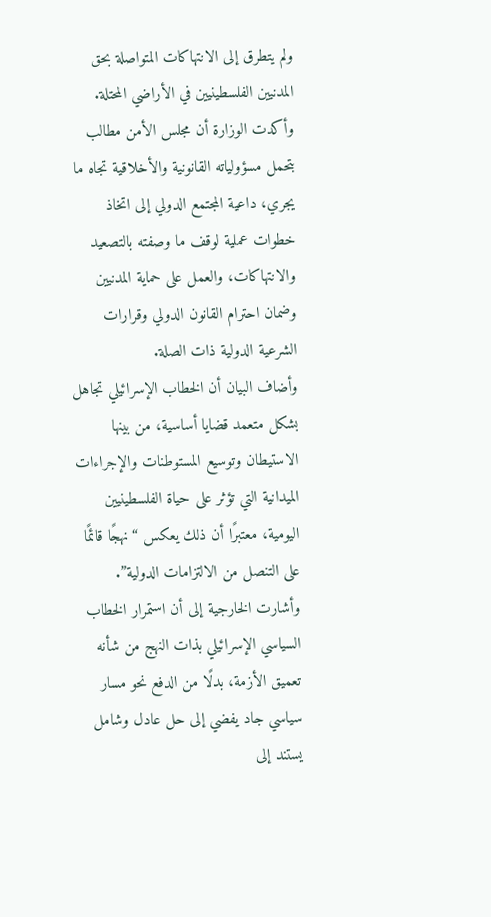ولم يتطرق إلى الانتهاكات المتواصلة بحق المدنيين الفلسطينيين في الأراضي المحتلة.
وأكدت الوزارة أن مجلس الأمن مطالب بتحمل مسؤولياته القانونية والأخلاقية تجاه ما يجري، داعية المجتمع الدولي إلى اتخاذ خطوات عملية لوقف ما وصفته بالتصعيد والانتهاكات، والعمل على حماية المدنيين وضمان احترام القانون الدولي وقرارات الشرعية الدولية ذات الصلة.
وأضاف البيان أن الخطاب الإسرائيلي تجاهل بشكل متعمد قضايا أساسية، من بينها الاستيطان وتوسيع المستوطنات والإجراءات الميدانية التي تؤثر على حياة الفلسطينيين اليومية، معتبرًا أن ذلك يعكس “نهجًا قائمًا على التنصل من الالتزامات الدولية”.
وأشارت الخارجية إلى أن استمرار الخطاب السياسي الإسرائيلي بذات النهج من شأنه تعميق الأزمة، بدلًا من الدفع نحو مسار سياسي جاد يفضي إلى حل عادل وشامل يستند إلى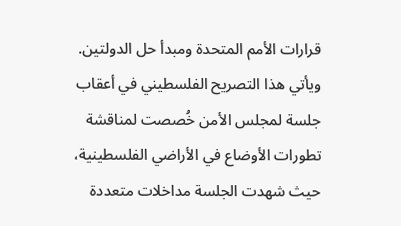قرارات الأمم المتحدة ومبدأ حل الدولتين.
ويأتي هذا التصريح الفلسطيني في أعقاب جلسة لمجلس الأمن خُصصت لمناقشة تطورات الأوضاع في الأراضي الفلسطينية، حيث شهدت الجلسة مداخلات متعددة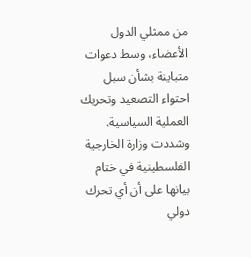من ممثلي الدول الأعضاء، وسط دعوات متباينة بشأن سبل احتواء التصعيد وتحريك العملية السياسية.
وشددت وزارة الخارجية الفلسطينية في ختام بيانها على أن أي تحرك دولي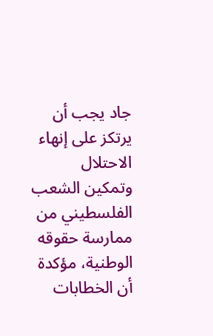جاد يجب أن يرتكز على إنهاء الاحتلال وتمكين الشعب الفلسطيني من ممارسة حقوقه الوطنية، مؤكدة أن الخطابات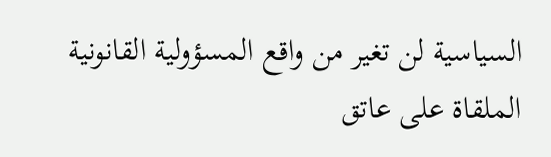السياسية لن تغير من واقع المسؤولية القانونية الملقاة على عاتق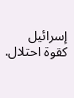إسرائيل كقوة احتلال.